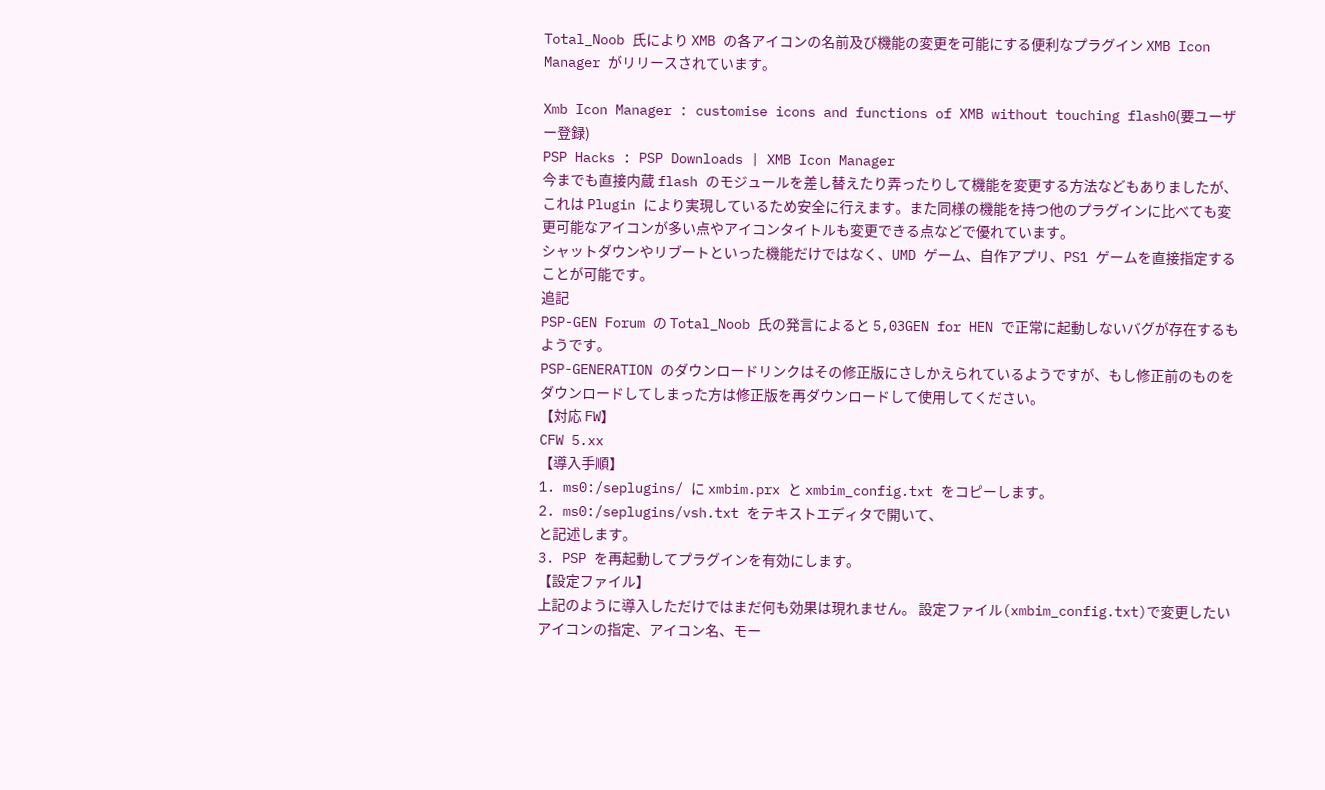Total_Noob 氏により XMB の各アイコンの名前及び機能の変更を可能にする便利なプラグイン XMB Icon Manager がリリースされています。

Xmb Icon Manager : customise icons and functions of XMB without touching flash0(要ユーザー登録)
PSP Hacks : PSP Downloads | XMB Icon Manager
今までも直接内蔵 flash のモジュールを差し替えたり弄ったりして機能を変更する方法などもありましたが、これは Plugin により実現しているため安全に行えます。また同様の機能を持つ他のプラグインに比べても変更可能なアイコンが多い点やアイコンタイトルも変更できる点などで優れています。
シャットダウンやリブートといった機能だけではなく、UMD ゲーム、自作アプリ、PS1 ゲームを直接指定することが可能です。
追記
PSP-GEN Forum の Total_Noob 氏の発言によると 5,03GEN for HEN で正常に起動しないバグが存在するもようです。
PSP-GENERATION のダウンロードリンクはその修正版にさしかえられているようですが、もし修正前のものをダウンロードしてしまった方は修正版を再ダウンロードして使用してください。
【対応 FW】
CFW 5.xx
【導入手順】
1. ms0:/seplugins/ に xmbim.prx と xmbim_config.txt をコピーします。
2. ms0:/seplugins/vsh.txt をテキストエディタで開いて、
と記述します。
3. PSP を再起動してプラグインを有効にします。
【設定ファイル】
上記のように導入しただけではまだ何も効果は現れません。 設定ファイル(xmbim_config.txt)で変更したいアイコンの指定、アイコン名、モー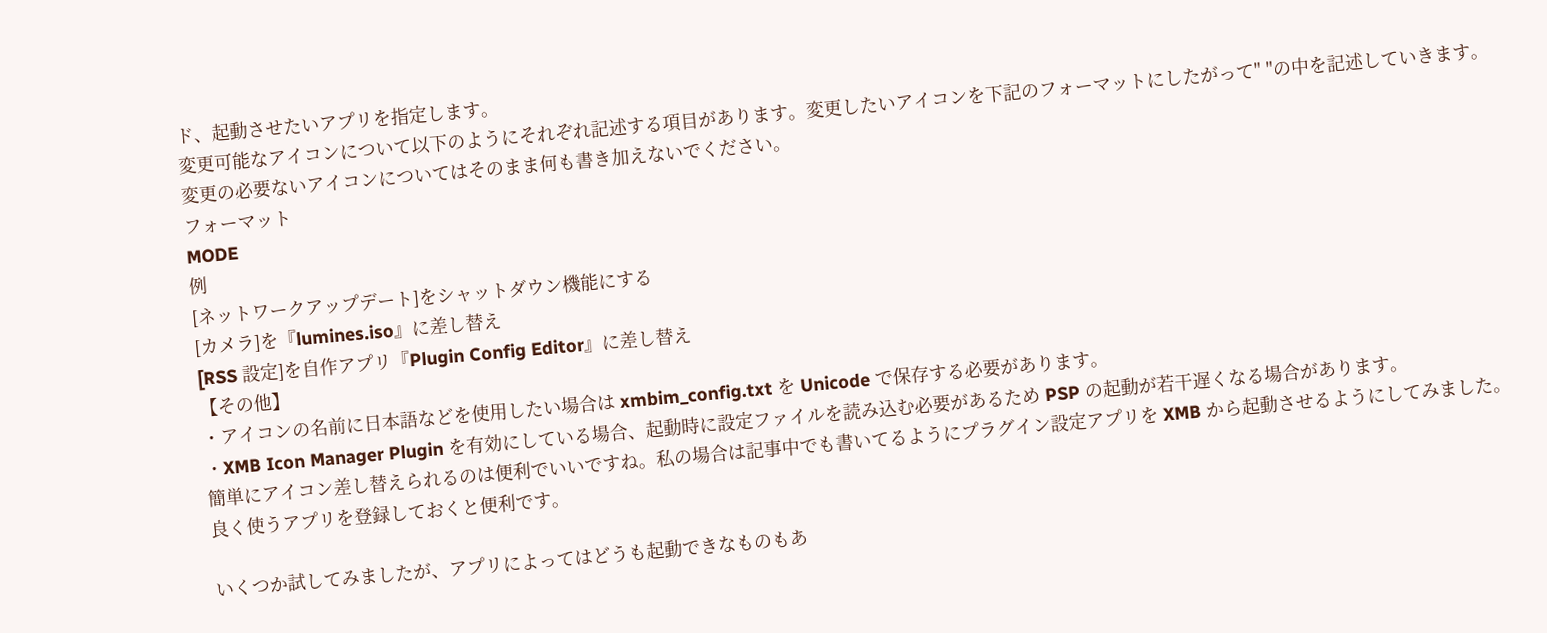ド、起動させたいアプリを指定します。
変更可能なアイコンについて以下のようにそれぞれ記述する項目があります。変更したいアイコンを下記のフォーマットにしたがって" "の中を記述していきます。
変更の必要ないアイコンについてはそのまま何も書き加えないでください。
フォーマット
MODE
例
[ネットワークアップデート]をシャットダウン機能にする
[カメラ]を『lumines.iso』に差し替え
[RSS 設定]を自作アプリ『Plugin Config Editor』に差し替え
【その他】
・アイコンの名前に日本語などを使用したい場合は xmbim_config.txt を Unicode で保存する必要があります。
・XMB Icon Manager Plugin を有効にしている場合、起動時に設定ファイルを読み込む必要があるため PSP の起動が若干遅くなる場合があります。
簡単にアイコン差し替えられるのは便利でいいですね。私の場合は記事中でも書いてるようにプラグイン設定アプリを XMB から起動させるようにしてみました。
良く使うアプリを登録しておくと便利です。

いくつか試してみましたが、アプリによってはどうも起動できなものもあ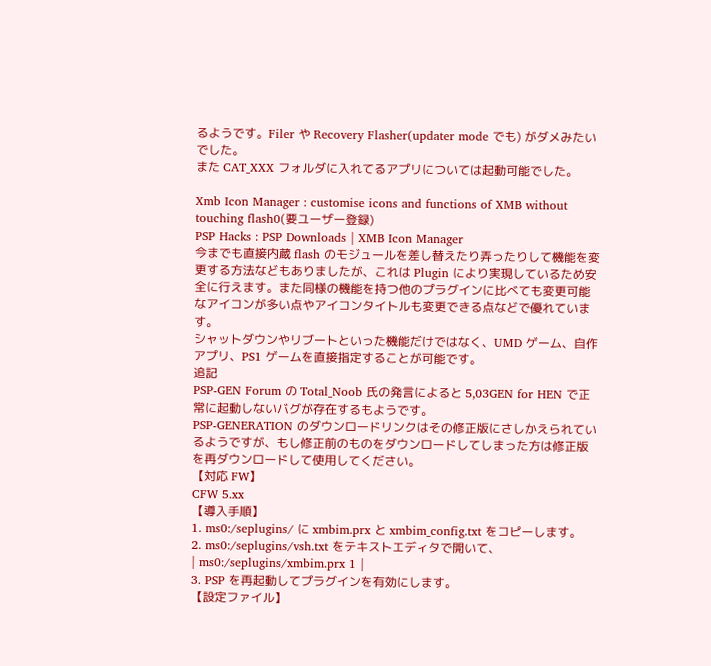るようです。Filer や Recovery Flasher(updater mode でも) がダメみたいでした。
また CAT_XXX フォルダに入れてるアプリについては起動可能でした。

Xmb Icon Manager : customise icons and functions of XMB without touching flash0(要ユーザー登録)
PSP Hacks : PSP Downloads | XMB Icon Manager
今までも直接内蔵 flash のモジュールを差し替えたり弄ったりして機能を変更する方法などもありましたが、これは Plugin により実現しているため安全に行えます。また同様の機能を持つ他のプラグインに比べても変更可能なアイコンが多い点やアイコンタイトルも変更できる点などで優れています。
シャットダウンやリブートといった機能だけではなく、UMD ゲーム、自作アプリ、PS1 ゲームを直接指定することが可能です。
追記
PSP-GEN Forum の Total_Noob 氏の発言によると 5,03GEN for HEN で正常に起動しないバグが存在するもようです。
PSP-GENERATION のダウンロードリンクはその修正版にさしかえられているようですが、もし修正前のものをダウンロードしてしまった方は修正版を再ダウンロードして使用してください。
【対応 FW】
CFW 5.xx
【導入手順】
1. ms0:/seplugins/ に xmbim.prx と xmbim_config.txt をコピーします。
2. ms0:/seplugins/vsh.txt をテキストエディタで開いて、
| ms0:/seplugins/xmbim.prx 1 |
3. PSP を再起動してプラグインを有効にします。
【設定ファイル】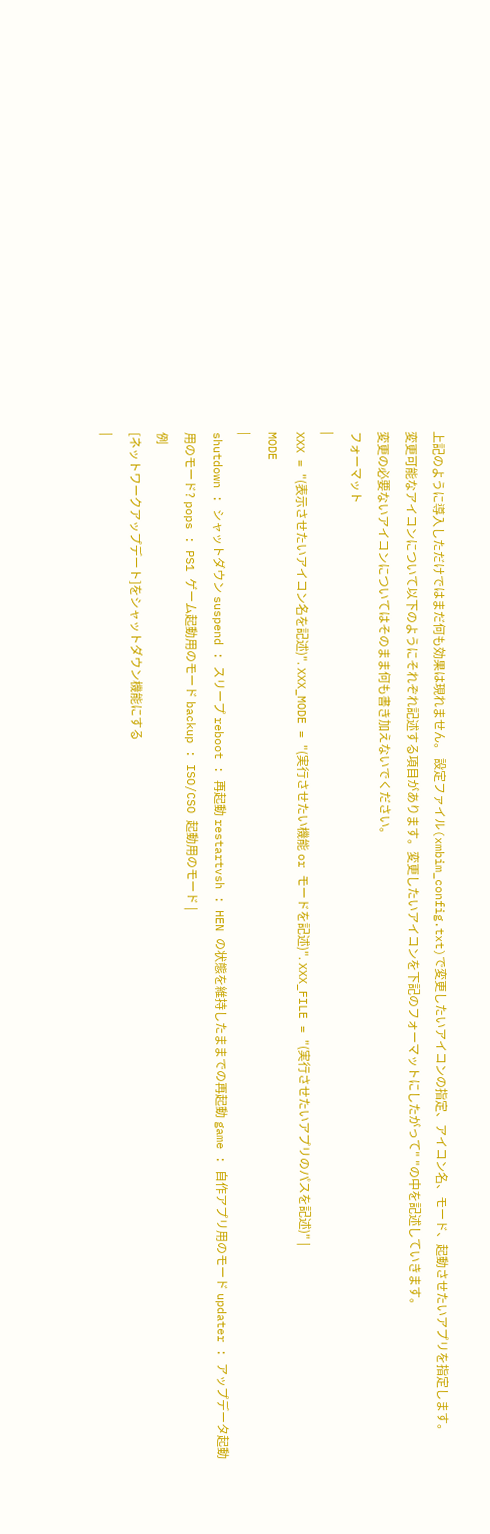上記のように導入しただけではまだ何も効果は現れません。 設定ファイル(xmbim_config.txt)で変更したいアイコンの指定、アイコン名、モード、起動させたいアプリを指定します。
変更可能なアイコンについて以下のようにそれぞれ記述する項目があります。変更したいアイコンを下記のフォーマットにしたがって" "の中を記述していきます。
変更の必要ないアイコンについてはそのまま何も書き加えないでください。
フォーマット
|
XXX = "(表示させたいアイコン名を記述)". XXX_MODE = "(実行させたい機能 or モードを記述)". XXX_FILE = "(実行させたいアプリのパスを記述)" |
MODE
|
shutdown : シャットダウン suspend : スリープ reboot : 再起動 restartvsh : HEN の状態を維持したままでの再起動 game : 自作アプリ用のモード updater : アップデータ起動用のモード? pops : PS1 ゲーム起動用のモード backup : ISO/CSO 起動用のモード |
例
[ネットワークアップデート]をシャットダウン機能にする
|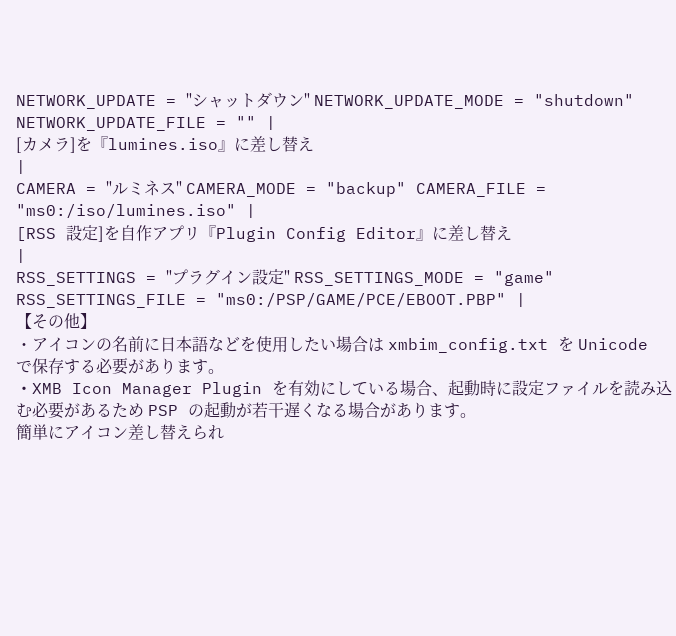NETWORK_UPDATE = "シャットダウン" NETWORK_UPDATE_MODE = "shutdown" NETWORK_UPDATE_FILE = "" |
[カメラ]を『lumines.iso』に差し替え
|
CAMERA = "ルミネス" CAMERA_MODE = "backup" CAMERA_FILE = "ms0:/iso/lumines.iso" |
[RSS 設定]を自作アプリ『Plugin Config Editor』に差し替え
|
RSS_SETTINGS = "プラグイン設定" RSS_SETTINGS_MODE = "game" RSS_SETTINGS_FILE = "ms0:/PSP/GAME/PCE/EBOOT.PBP" |
【その他】
・アイコンの名前に日本語などを使用したい場合は xmbim_config.txt を Unicode で保存する必要があります。
・XMB Icon Manager Plugin を有効にしている場合、起動時に設定ファイルを読み込む必要があるため PSP の起動が若干遅くなる場合があります。
簡単にアイコン差し替えられ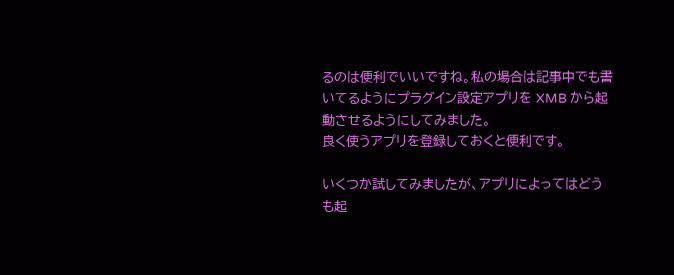るのは便利でいいですね。私の場合は記事中でも書いてるようにプラグイン設定アプリを XMB から起動させるようにしてみました。
良く使うアプリを登録しておくと便利です。

いくつか試してみましたが、アプリによってはどうも起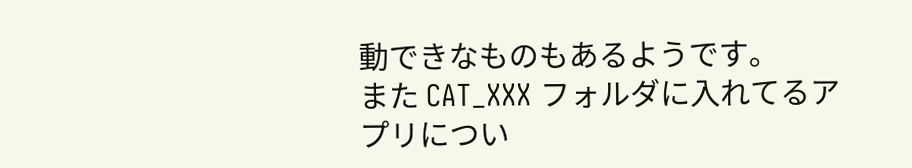動できなものもあるようです。
また CAT_XXX フォルダに入れてるアプリについ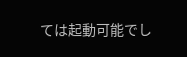ては起動可能でし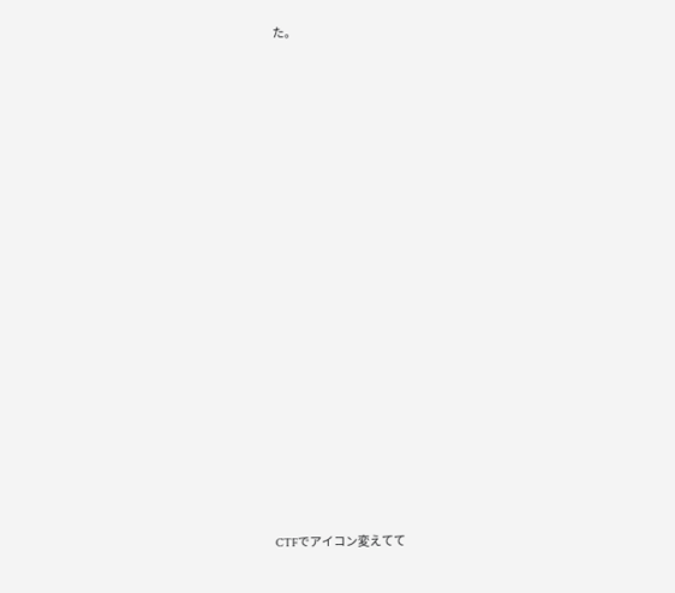た。


















CTFでアイコン変えてて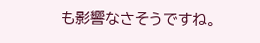も影響なさそうですね。